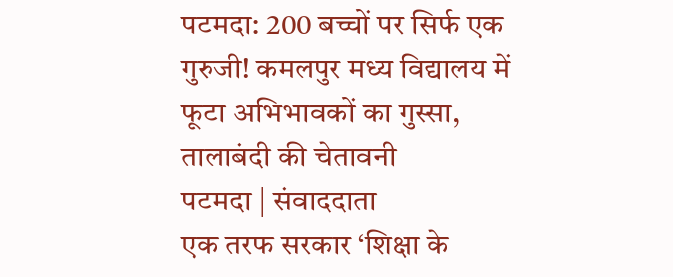पटमदा: 200 बच्चों पर सिर्फ एक गुरुजी! कमलपुर मध्य विद्यालय में फूटा अभिभावकों का गुस्सा, तालाबंदी की चेतावनी
पटमदा | संवाददाता
एक तरफ सरकार ‘शिक्षा के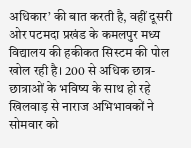अधिकार’ की बात करती है, वहीं दूसरी ओर पटमदा प्रखंड के कमलपुर मध्य विद्यालय की हकीकत सिस्टम की पोल खोल रही है। 200 से अधिक छात्र-छात्राओं के भविष्य के साथ हो रहे खिलवाड़ से नाराज अभिभावकों ने सोमवार को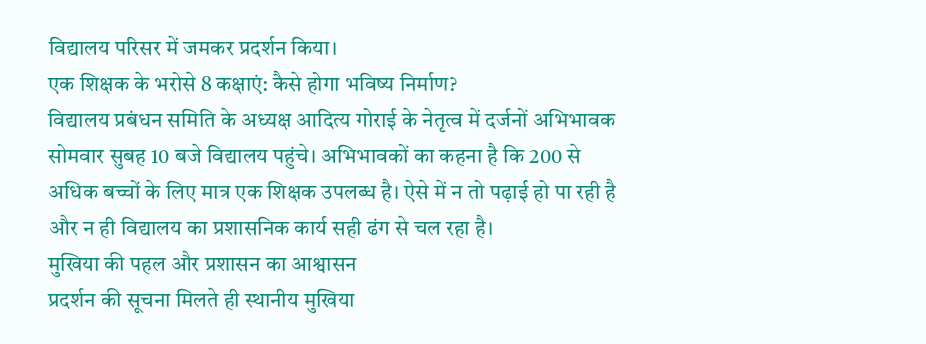विद्यालय परिसर में जमकर प्रदर्शन किया।
एक शिक्षक के भरोसे 8 कक्षाएं: कैसे होगा भविष्य निर्माण?
विद्यालय प्रबंधन समिति के अध्यक्ष आदित्य गोराई के नेतृत्व में दर्जनों अभिभावक सोमवार सुबह 10 बजे विद्यालय पहुंचे। अभिभावकों का कहना है कि 200 से अधिक बच्चों के लिए मात्र एक शिक्षक उपलब्ध है। ऐसे में न तो पढ़ाई हो पा रही है और न ही विद्यालय का प्रशासनिक कार्य सही ढंग से चल रहा है।
मुखिया की पहल और प्रशासन का आश्वासन
प्रदर्शन की सूचना मिलते ही स्थानीय मुखिया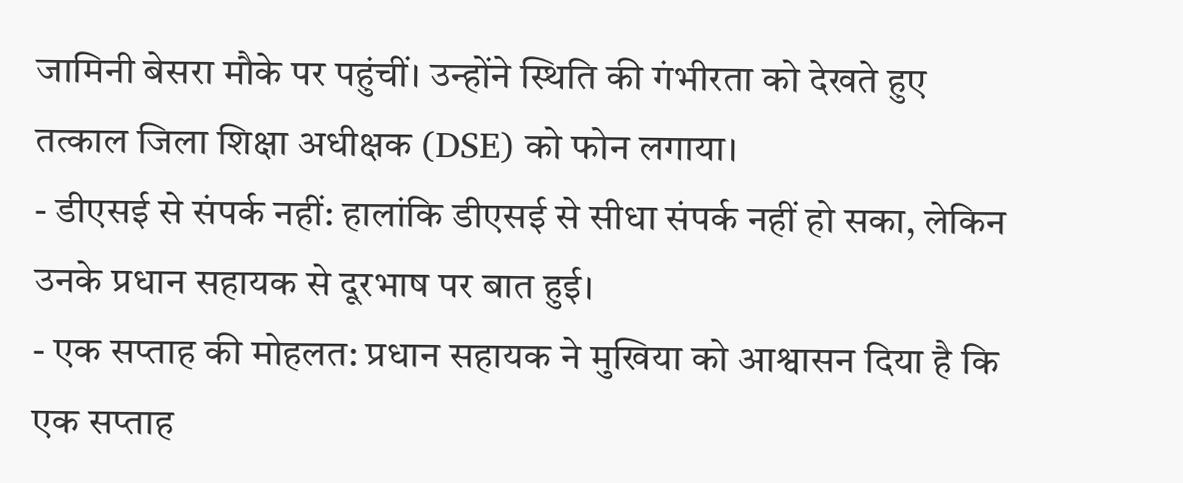जामिनी बेसरा मौके पर पहुंचीं। उन्होंने स्थिति की गंभीरता को देखते हुए तत्काल जिला शिक्षा अधीक्षक (DSE) को फोन लगाया।
- डीएसई से संपर्क नहीं: हालांकि डीएसई से सीधा संपर्क नहीं हो सका, लेकिन उनके प्रधान सहायक से दूरभाष पर बात हुई।
- एक सप्ताह की मोहलत: प्रधान सहायक ने मुखिया को आश्वासन दिया है कि एक सप्ताह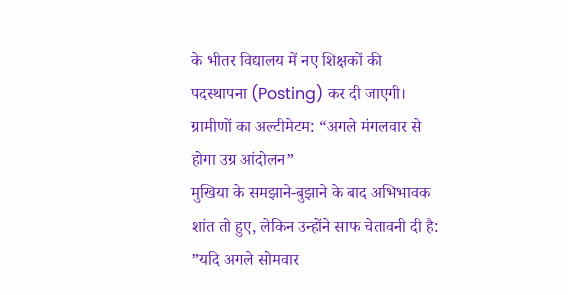के भीतर विद्यालय में नए शिक्षकों की पदस्थापना (Posting) कर दी जाएगी।
ग्रामीणों का अल्टीमेटम: “अगले मंगलवार से होगा उग्र आंदोलन”
मुखिया के समझाने-बुझाने के बाद अभिभावक शांत तो हुए, लेकिन उन्होंने साफ चेतावनी दी है:
”यदि अगले सोमवार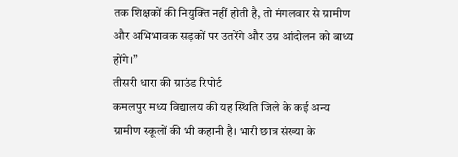तक शिक्षकों की नियुक्ति नहीं होती है, तो मंगलवार से ग्रामीण और अभिभावक सड़कों पर उतरेंगे और उग्र आंदोलन को बाध्य होंगे।”
तीसरी धारा की ग्राउंड रिपोर्ट
कमलपुर मध्य विद्यालय की यह स्थिति जिले के कई अन्य ग्रामीण स्कूलों की भी कहानी है। भारी छात्र संख्या के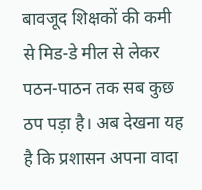बावजूद शिक्षकों की कमी से मिड-डे मील से लेकर पठन-पाठन तक सब कुछ ठप पड़ा है। अब देखना यह है कि प्रशासन अपना वादा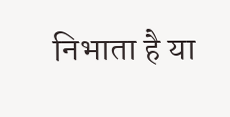निभाता है या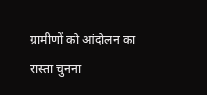ग्रामीणों को आंदोलन का रास्ता चुनना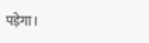पड़ेगा।